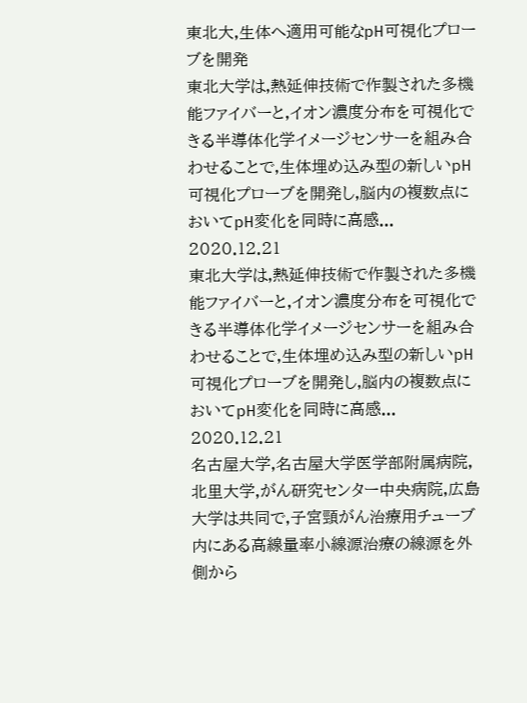東北大,生体へ適用可能なpH可視化プローブを開発
東北大学は,熱延伸技術で作製された多機能ファイバーと,イオン濃度分布を可視化できる半導体化学イメージセンサーを組み合わせることで,生体埋め込み型の新しいpH可視化プローブを開発し,脳内の複数点においてpH変化を同時に高感...
2020.12.21
東北大学は,熱延伸技術で作製された多機能ファイバーと,イオン濃度分布を可視化できる半導体化学イメージセンサーを組み合わせることで,生体埋め込み型の新しいpH可視化プローブを開発し,脳内の複数点においてpH変化を同時に高感...
2020.12.21
名古屋大学,名古屋大学医学部附属病院,北里大学,がん研究センター中央病院,広島大学は共同で,子宮頸がん治療用チューブ内にある高線量率小線源治療の線源を外側から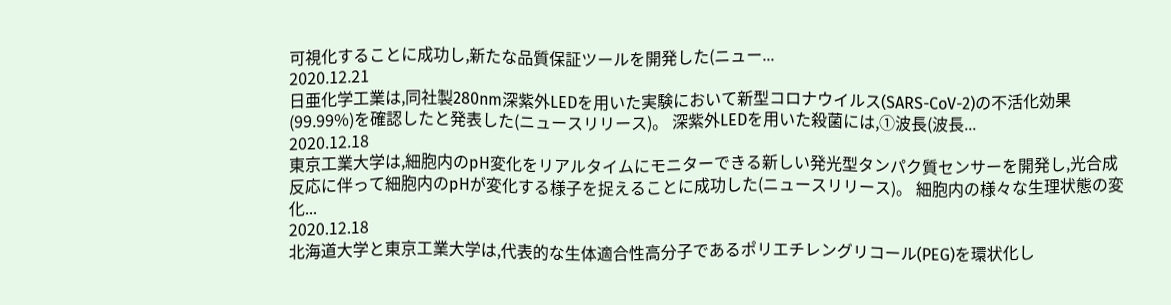可視化することに成功し,新たな品質保証ツールを開発した(ニュー...
2020.12.21
日亜化学工業は,同社製280nm深紫外LEDを用いた実験において新型コロナウイルス(SARS-CoV-2)の不活化効果(99.99%)を確認したと発表した(ニュースリリース)。 深紫外LEDを用いた殺菌には,①波長(波長...
2020.12.18
東京工業大学は,細胞内のpH変化をリアルタイムにモニターできる新しい発光型タンパク質センサーを開発し,光合成反応に伴って細胞内のpHが変化する様子を捉えることに成功した(ニュースリリース)。 細胞内の様々な生理状態の変化...
2020.12.18
北海道大学と東京工業大学は,代表的な生体適合性高分子であるポリエチレングリコール(PEG)を環状化し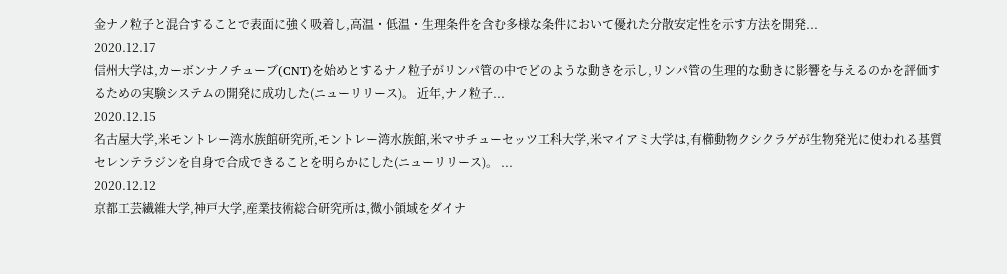金ナノ粒子と混合することで表面に強く吸着し,高温・低温・生理条件を含む多様な条件において優れた分散安定性を示す方法を開発...
2020.12.17
信州大学は,カーボンナノチューブ(CNT)を始めとするナノ粒子がリンパ管の中でどのような動きを示し,リンパ管の生理的な動きに影響を与えるのかを評価するための実験システムの開発に成功した(ニューリリース)。 近年,ナノ粒子...
2020.12.15
名古屋大学,米モントレー湾水族館研究所,モントレー湾水族館,米マサチューセッツ工科大学,米マイアミ大学は,有櫛動物クシクラゲが生物発光に使われる基質セレンテラジンを自身で合成できることを明らかにした(ニューリリース)。 ...
2020.12.12
京都工芸繊維大学,神戸大学,産業技術総合研究所は,微小領域をダイナ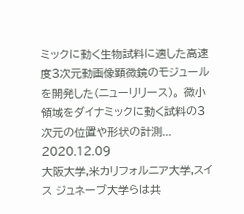ミックに動く生物試料に適した高速度3次元動画像顕微鏡のモジュールを開発した(ニューリリース)。 微小領域をダイナミックに動く試料の3次元の位置や形状の計測...
2020.12.09
大阪大学,米カリフォルニア大学,スイス ジュネーブ大学らは共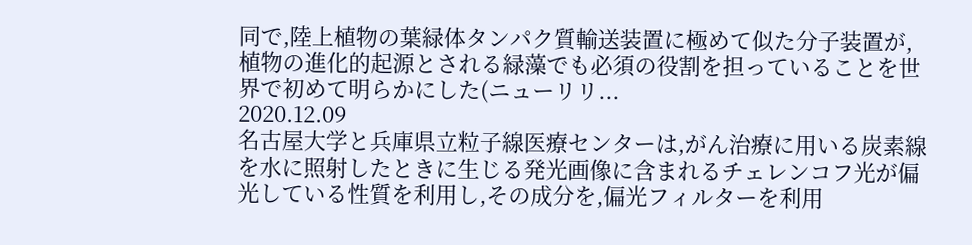同で,陸上植物の葉緑体タンパク質輸送装置に極めて似た分子装置が,植物の進化的起源とされる緑藻でも必須の役割を担っていることを世界で初めて明らかにした(ニューリリ...
2020.12.09
名古屋大学と兵庫県立粒子線医療センターは,がん治療に用いる炭素線を水に照射したときに生じる発光画像に含まれるチェレンコフ光が偏光している性質を利用し,その成分を,偏光フィルターを利用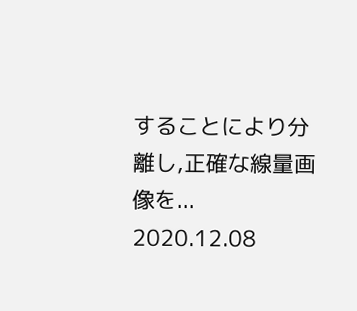することにより分離し,正確な線量画像を...
2020.12.08